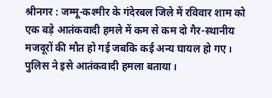श्रीनगर : जम्मू-कश्मीर के गंदेरबल जिले में रविवार शाम को एक बड़े आतंकवादी हमले में कम से कम दो गैर-स्थानीय मजदूरों की मौत हो गई जबकि कई अन्य घायल हो गए। पुलिस ने इसे आतंकवादी हमला बताया।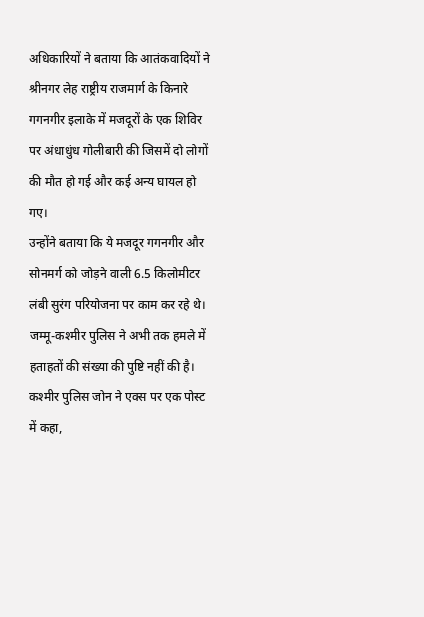अधिकारियों ने बताया कि आतंकवादियों ने श्रीनगर लेह राष्ट्रीय राजमार्ग के किनारे गगनगीर इलाके में मजदूरों के एक शिविर पर अंधाधुंध गोलीबारी की जिसमें दो लोगों की मौत हो गई और कई अन्य घायल हो गए।
उन्होंने बताया कि ये मजदूर गगनगीर और सोनमर्ग को जोड़ने वाली 6.5 किलोमीटर लंबी सुरंग परियोजना पर काम कर रहे थे। जम्मू-कश्मीर पुलिस ने अभी तक हमले में हताहतों की संख्या की पुष्टि नहीं की है।
कश्मीर पुलिस जोन ने एक्स पर एक पोस्ट में कहा,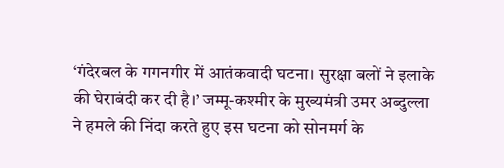‘गंदेरबल के गगनगीर में आतंकवादी घटना। सुरक्षा बलों ने इलाके की घेराबंदी कर दी है।’ जम्मू-कश्मीर के मुख्यमंत्री उमर अब्दुल्ला ने हमले की निंदा करते हुए इस घटना को सोनमर्ग के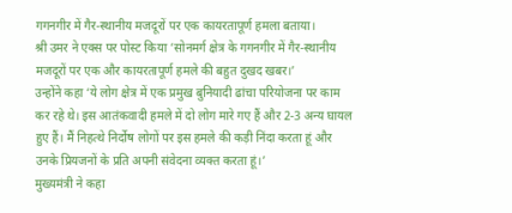गगनगीर में गैर-स्थानीय मजदूरों पर एक कायरतापूर्ण हमला बताया।
श्री उमर ने एक्स पर पोस्ट किया ‘सोनमर्ग क्षेत्र के गगनगीर में गैर-स्थानीय मजदूरों पर एक और कायरतापूर्ण हमले की बहुत दुखद खबर।’
उन्होंने कहा ‘ये लोग क्षेत्र में एक प्रमुख बुनियादी ढांचा परियोजना पर काम कर रहे थे। इस आतंकवादी हमले में दो लोग मारे गए हैं और 2-3 अन्य घायल हुए हैं। मैं निहत्थे निर्दोष लोगों पर इस हमले की कड़ी निंदा करता हूं और उनके प्रियजनों के प्रति अपनी संवेदना व्यक्त करता हूं।’
मुख्यमंत्री ने कहा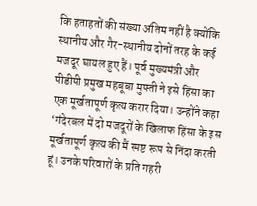कि हताहतों की संख्या अंतिम नहीं है क्योंकि स्थानीय और गैर-स्थानीय दोनों तरह के कई मजदूर घायल हुए हैं। पूर्व मुख्यमंत्री और पीडीपी प्रमुख महबूबा मुफ्ती ने इसे हिंसा का एक मूर्खतापूर्ण कृत्य करार दिया। उन्होंने कहा ‘गंदेरबल में दो मजदूरों के खिलाफ हिंसा के इस मूर्खतापूर्ण कृत्य की मैं स्पष्ट रूप से निंदा करती हूं। उनके परिवारों के प्रति गहरी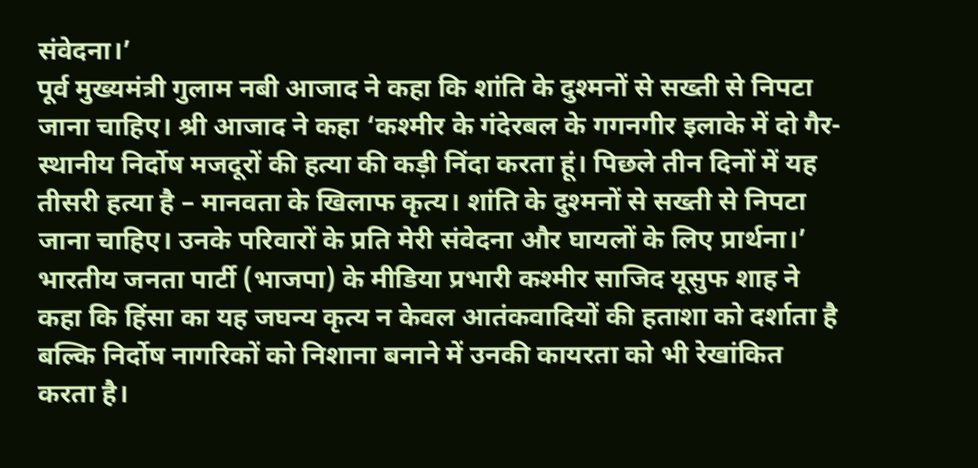संवेदना।’
पूर्व मुख्यमंत्री गुलाम नबी आजाद ने कहा कि शांति के दुश्मनों से सख्ती से निपटा जाना चाहिए। श्री आजाद ने कहा ‘कश्मीर के गंदेरबल के गगनगीर इलाके में दो गैर-स्थानीय निर्दोष मजदूरों की हत्या की कड़ी निंदा करता हूं। पिछले तीन दिनों में यह तीसरी हत्या है – मानवता के खिलाफ कृत्य। शांति के दुश्मनों से सख्ती से निपटा जाना चाहिए। उनके परिवारों के प्रति मेरी संवेदना और घायलों के लिए प्रार्थना।’
भारतीय जनता पार्टी (भाजपा) के मीडिया प्रभारी कश्मीर साजिद यूसुफ शाह ने कहा कि हिंसा का यह जघन्य कृत्य न केवल आतंकवादियों की हताशा को दर्शाता है बल्कि निर्दोष नागरिकों को निशाना बनाने में उनकी कायरता को भी रेखांकित करता है।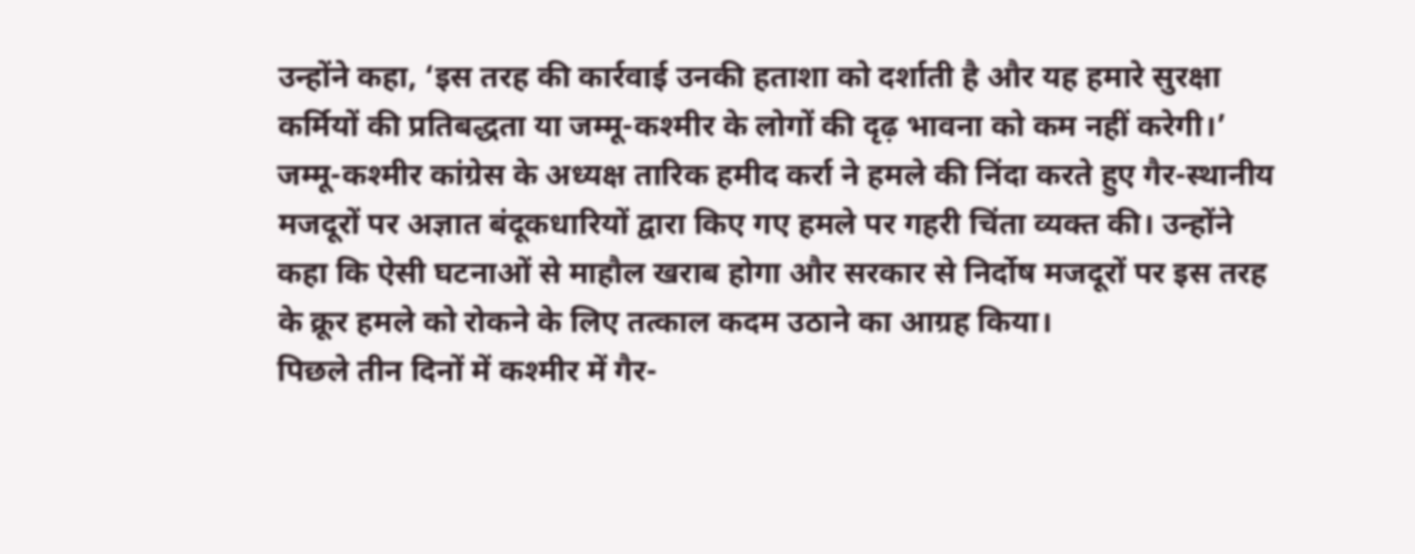उन्होंने कहा, ‘इस तरह की कार्रवाई उनकी हताशा को दर्शाती है और यह हमारे सुरक्षा कर्मियों की प्रतिबद्धता या जम्मू-कश्मीर के लोगों की दृढ़ भावना को कम नहीं करेगी।’
जम्मू-कश्मीर कांग्रेस के अध्यक्ष तारिक हमीद कर्रा ने हमले की निंदा करते हुए गैर-स्थानीय मजदूरों पर अज्ञात बंदूकधारियों द्वारा किए गए हमले पर गहरी चिंता व्यक्त की। उन्होंने कहा कि ऐसी घटनाओं से माहौल खराब होगा और सरकार से निर्दोष मजदूरों पर इस तरह के क्रूर हमले को रोकने के लिए तत्काल कदम उठाने का आग्रह किया।
पिछले तीन दिनों में कश्मीर में गैर-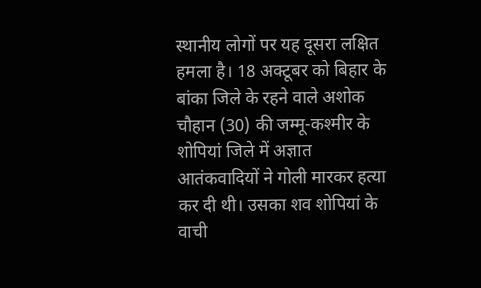स्थानीय लोगों पर यह दूसरा लक्षित हमला है। 18 अक्टूबर को बिहार के बांका जिले के रहने वाले अशोक चौहान (30) की जम्मू-कश्मीर के शोपियां जिले में अज्ञात आतंकवादियों ने गोली मारकर हत्या कर दी थी। उसका शव शोपियां के वाची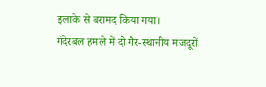इलाके से बरामद किया गया।
गंदेरबल हमले में दो गैर-स्थानीय मजदूरों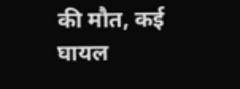की मौत, कई घायल